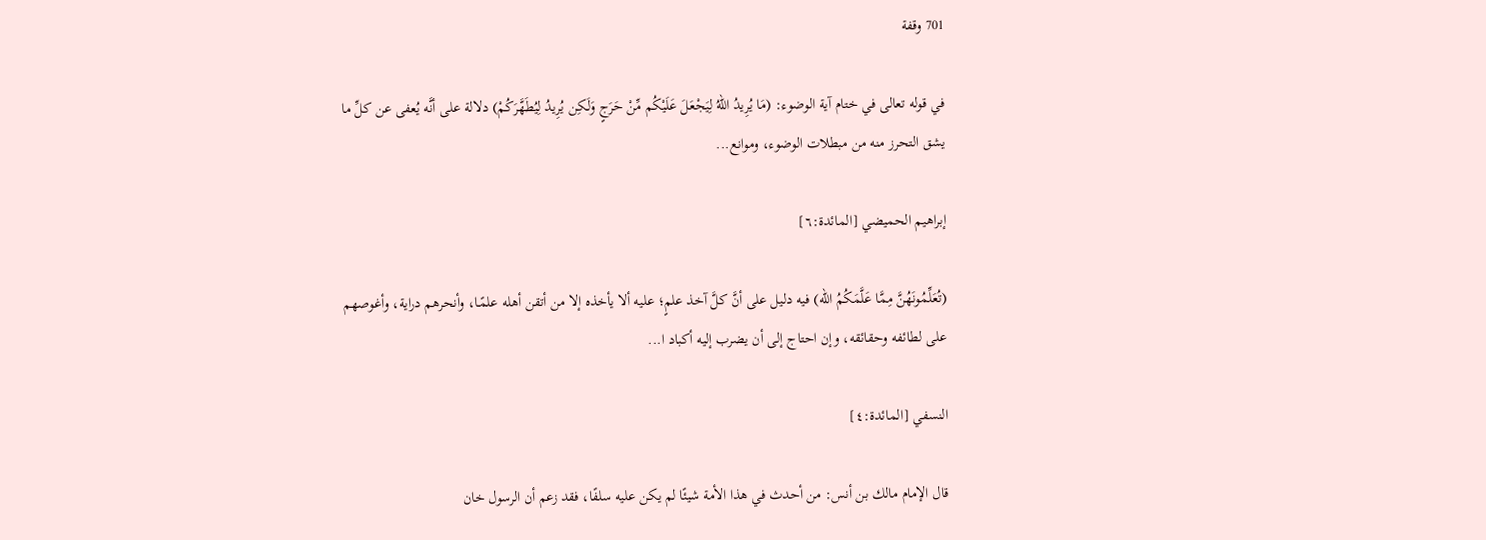701 وقفة

في قوله تعالى في ختام آية الوضوء: (مَا يُرِيدُ اللّهُ لِيَجْعَلَ عَلَيْكُم مِّنْ حَرَجٍ وَلَـكِن يُرِيدُ لِيُطَهَّرَكُمْ) دلالة على أنَّه يُعفى عن كلِّ ما يشق التحرز منه من مبطلات الوضوء، وموانع...

إبراهيم الحميضي [المائدة:٦]

(تُعَلِّمُونَهُنَّ مِمَّا عَلَّمَكُمُ اللّه) فيه دليل على أنَّ كلَّ آخذ علمٍ؛ عليه ألا يأخذه إلا من أتقن أهله علمًـا، وأنحرهم دراية، وأغوصهم على لطائفه وحقائقه، وإن احتاج إلى أن يضرب إليه أكباد ا...

النسفي [المائدة:٤]

قال الإمام مالك بن أنس: من أحدث في هذا الأمة شيئًا لم يكن عليه سلفًا، فقد زعم أن الرسول خان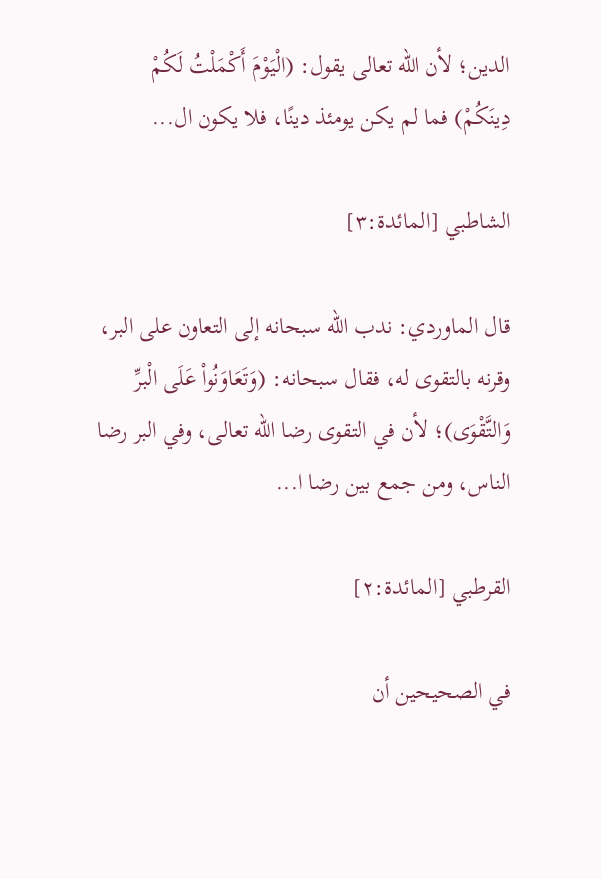الدين؛ لأن الله تعالى يقول: (الْيَوْمَ أَكْمَلْتُ لَكُمْ دِينَكُمْ) فما لم يكن يومئذ دينًا، فلا يكون ال...

الشاطبي [المائدة:٣]

قال الماوردي: ندب الله سبحانه إلى التعاون على البر، وقرنه بالتقوى له، فقال سبحانه: (وَتَعَاوَنُواْ عَلَى الْبرِّ وَالتَّقْوَى)؛ لأن في التقوى رضا الله تعالى، وفي البر رضا الناس، ومن جمع بين رضا ا...

القرطبي [المائدة:٢]

في الصحيحين أن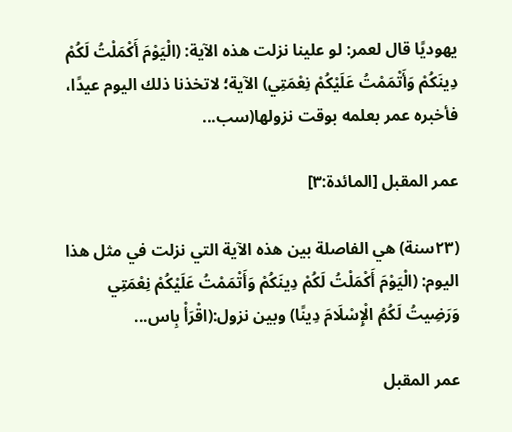يهوديًا قال لعمر: لو علينا نزلت هذه الآية: (الْيَوْمَ أَكْمَلْتُ لَكُمْ دِينَكُمْ وَأَتْمَمْتُ عَلَيْكُمْ نِعْمَتِي) الآية؛ لاتخذنا ذلك اليوم عيدًا، فأخبره عمر بعلمه بوقت نزولها(سب...

عمر المقبل [المائدة:٣]

(٢٣سنة) هي الفاصلة بين هذه الآية التي نزلت في مثل هذا اليوم: (الْيَوْمَ أَكْمَلْتُ لَكُمْ دِينَكُمْ وَأَتْمَمْتُ عَلَيْكُمْ نِعْمَتِي وَرَضِيتُ لَكُمُ الْإِسْلَامَ دِينًا) وبين نزول:(اقْرَأْ بِاس...

عمر المقبل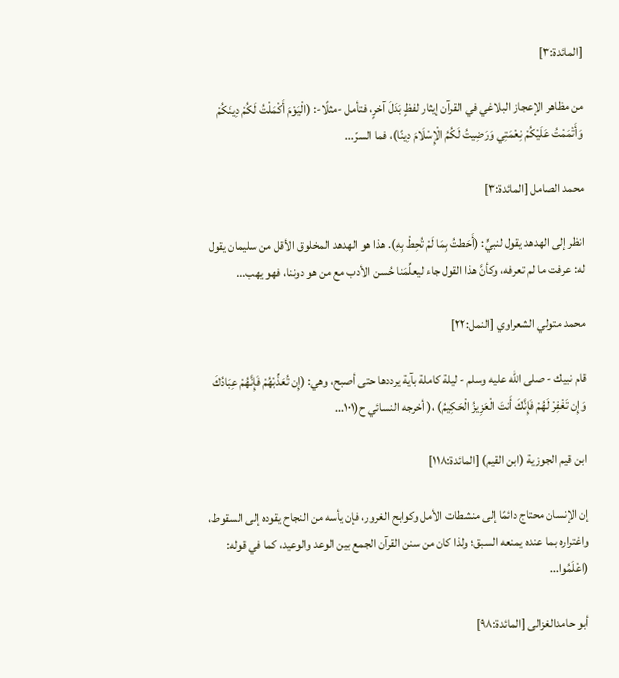[المائدة:٣]

من مظاهر الإعجاز البلاغي في القرآن إيثار لفظٍ بَدَلَ آخرٍ، فتأمل -مثلًا-: (الْيَوْمَ أَكْمَلْتُ لَكُمْ دِينَكُمْ وَأَتْمَمْتُ عَلَيْكُمْ نِعْمَتِي وَرَضِيتُ لَكُمُ الْإِسْلَامَ دِينًا)، فما السرّ...

محمد الصامل [المائدة:٣]

انظر إلى الهدهد يقول لنبيٍّ: (أَحَطتُ بِمَا لَمْ تُحِطْ بِهِ). هذا هو الهدهد المخلوق الأقل من سليمان يقول له: عرفت ما لم تعرفه، وكأنَّ هذا القول جاء ليعلِّمَنا حُسن الأدب مع من هو دوننا، فهو يهب...

محمد متولي الشعراوي [النمل:٢٢]

قام نبيك - صلى الله عليه وسلم - ليلة كاملة بآية يرددها حتى أصبح، وهي: (إِن تُعَذِّبْهُمْ فَإِنَّهُمْ عِبَادُكَ وَإِن تَغْفِرْ لَهُمْ فَإِنَّكَ أَنتَ الْعَزِيزُ الْحَكِيمُ) ،( أخرجه النسائي ح(١٠١...

ابن قيم الجوزية (ابن القيم) [المائدة:١١٨]

إن الإنسان محتاج دائمًا إلى منشطات الأمل وكوابح الغرور، فإن يأسه من النجاح يقوده إلى السقوط، واغتراره بما عنده يمنعه السبق؛ ولذا كان من سنن القرآن الجمع بين الوعد والوعيد، كما في قوله: (اعْلَمُوا...

أبو حامدالغزالى [المائدة:٩٨]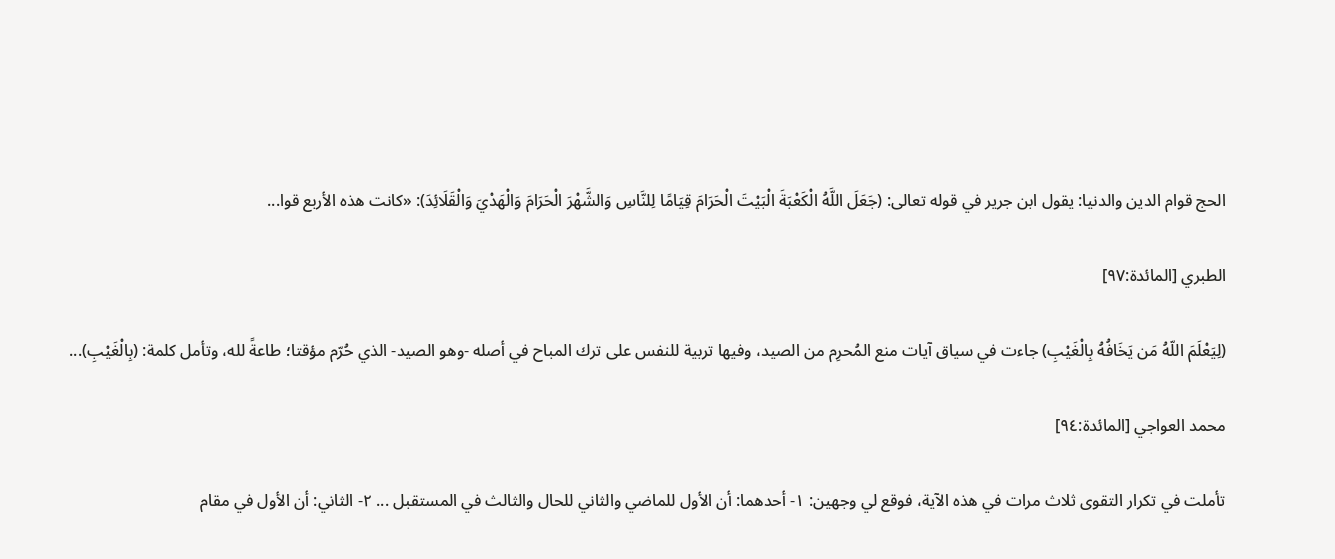الحج قوام الدين والدنيا: يقول ابن جرير في قوله تعالى: (جَعَلَ اللَّهُ الْكَعْبَةَ الْبَيْتَ الْحَرَامَ قِيَامًا لِلنَّاسِ وَالشَّهْرَ الْحَرَامَ وَالْهَدْيَ وَالْقَلَائِدَ): «كانت هذه الأربع قوا...

الطبري [المائدة:٩٧]

(لِيَعْلَمَ اللّهُ مَن يَخَافُهُ بِالْغَيْبِ) جاءت في سياق آيات منع المُحرِم من الصيد، وفيها تربية للنفس على ترك المباح في أصله -وهو الصيد- الذي حُرّم مؤقتا؛ طاعةً لله، وتأمل كلمة: (بِالْغَيْبِ)...

محمد العواجي [المائدة:٩٤]

تأملت في تكرار التقوى ثلاث مرات في هذه الآية، فوقع لي وجهين: ١- أحدهما: أن الأول للماضي والثاني للحال والثالث في المستقبل ... ٢- الثاني: أن الأول في مقام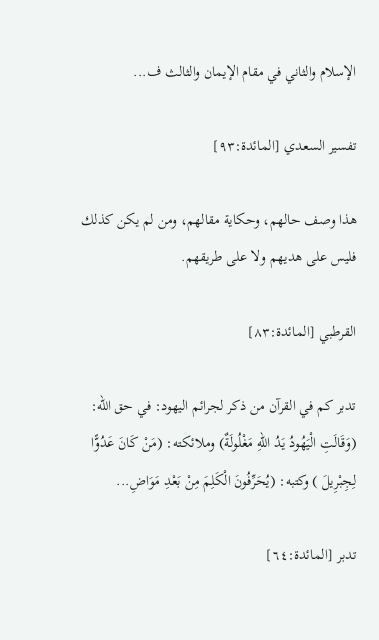الإسلام والثاني في مقام الإيمان والثالث ف...

تفسير السعدي [المائدة:٩٣]

هذا وصف حالهم، وحكاية مقالهم، ومن لم يكن كذلك فليس على هديهم ولا على طريقهم.

القرطبي [المائدة:٨٣]

تدبر كم في القرآن من ذكر لجرائم اليهود: في حق الله: (وَقَالَتِ الْيَهُودُ يَدُ اللّهِ مَغْلُولَةٌ) وملائكته: (مَنْ كَانَ عَدُوًّا لِجِبْرِيلَ ) وكتبه: (يُحَرِّفُونَ الْكَلِمَ مِنْ بَعْدِ مَوَاضِ...

تدبر [المائدة:٦٤]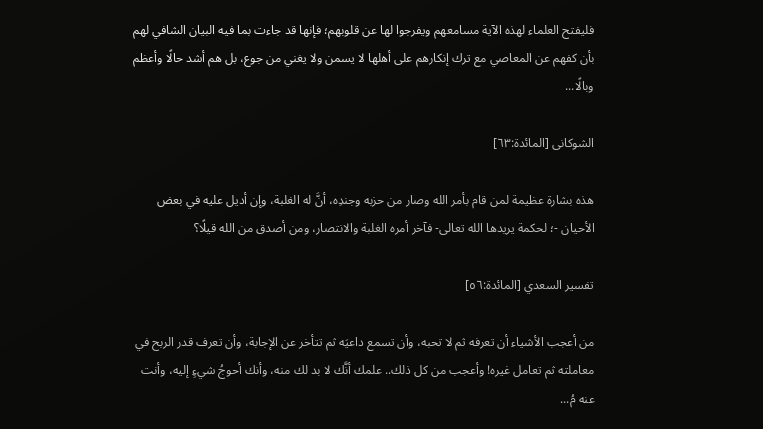فليفتح العلماء لهذه الآية مسامعهم ويفرجوا لها عن قلوبهم؛ فإنها قد جاءت بما فيه البيان الشافي لهم بأن كفهم عن المعاصي مع ترك إنكارهم على أهلها لا يسمن ولا يغني من جوع، بل هم أشد حالًا وأعظم وبالًا...

الشوكانى [المائدة:٦٣]

هذه بشارة عظيمة لمن قام بأمر الله وصار من حزبه وجندِه، أنَّ له الغلبة، وإن أديل عليه في بعض الأحيان -؛ لحكمة يريدها الله تعالى- فآخر أمره الغلبة والانتصار، ومن أصدق من الله قيلًا؟

تفسير السعدي [المائدة:٥٦]

من أعجب الأشياء أن تعرفه ثم لا تحبه، وأن تسمع داعيَه ثم تتأخر عن الإجابة، وأن تعرف قدر الربح في معاملته ثم تعامل غيره! وأعجب من كل ذلك.. علمك أنَّك لا بد لك منه، وأنك أحوجُ شيءٍ إليه، وأنت عنه مُ...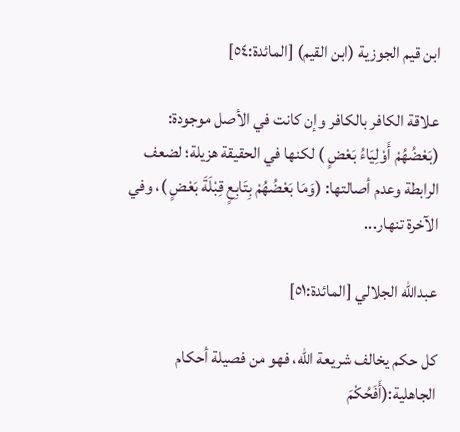ابن قيم الجوزية (ابن القيم) [المائدة:٥٤]

علاقة الكافر بالكافر وإن كانت في الأصل موجودة: (بَعْضُهُمْ أَوْلِيَاءُ بَعْضٍ ) لكنها في الحقيقة هزيلة؛ لضعف الرابطة وعدم أصالتها: (وَمَا بَعْضُهُمْ بِتَابِعٍ قِبْلَةَ بَعْضٍ )، وفي الآخرة تنهار...

عبدالله الجلالي [المائدة:٥١]

كل حكم يخالف شريعة الله، فهو من فصيلة أحكام الجاهلية:(أَفَحُكْمَ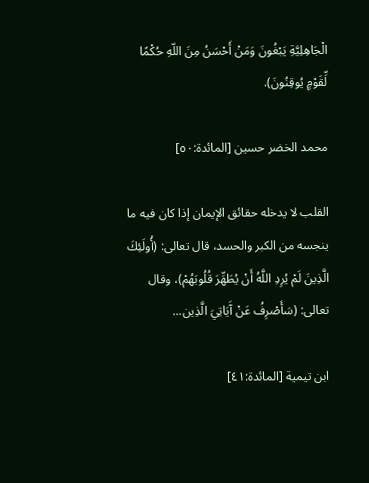الْجَاهِلِيَّةِ يَبْغُونَ وَمَنْ أَحْسَنُ مِنَ اللّهِ حُكْمًا لِّقَوْمٍ يُوقِنُونَ).

محمد الخضر حسين [المائدة:٥٠]

القلب لا يدخله حقائق الإيمان إذا كان فيه ما ينجسه من الكبر والحسد، قال تعالى: (أُولَئِكَ الَّذِينَ لَمْ يُرِدِ اللَّهُ أَنْ يُطَهِّرَ قُلُوبَهُمْ)، وقال تعالى: (سَأَصْرِفُ عَنْ آَيَاتِيَ الَّذِين...

ابن تيمية [المائدة:٤١]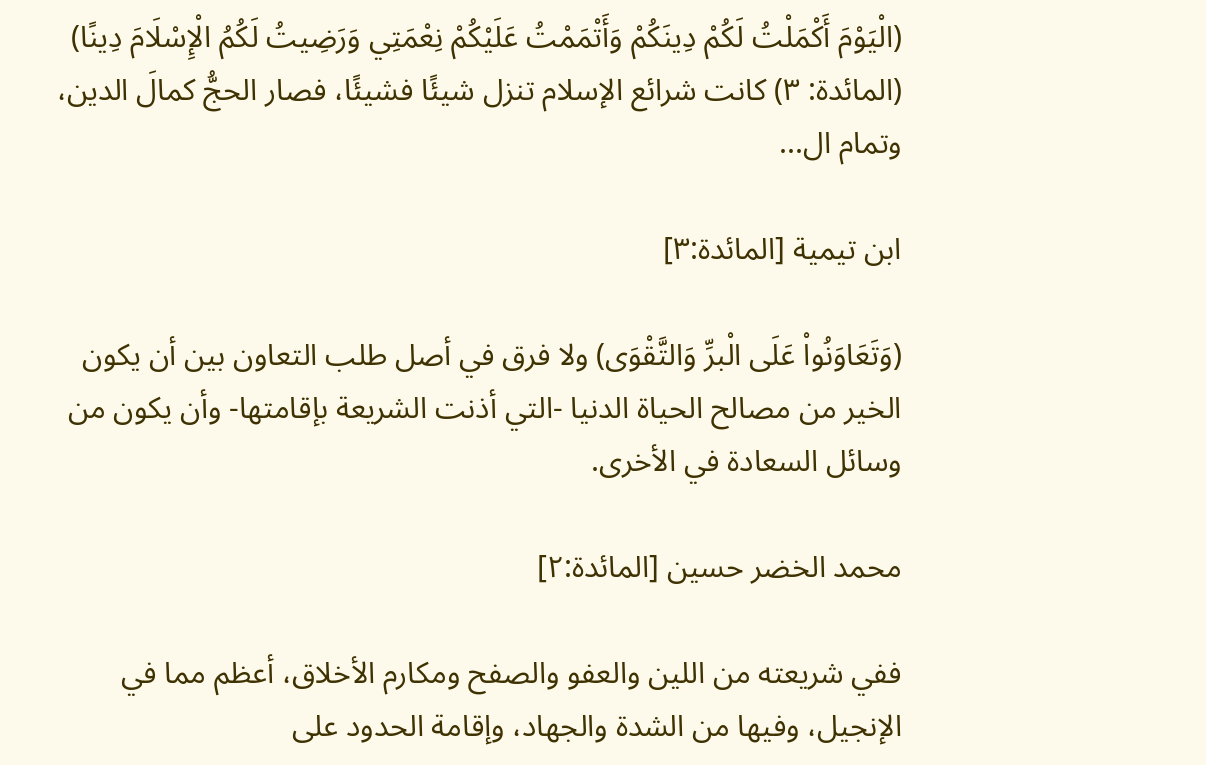(الْيَوْمَ أَكْمَلْتُ لَكُمْ دِينَكُمْ وَأَتْمَمْتُ عَلَيْكُمْ نِعْمَتِي وَرَضِيتُ لَكُمُ الْإِسْلَامَ دِينًا) (المائدة: ٣) كانت شرائع الإسلام تنزل شيئًا فشيئًا، فصار الحجُّ كمالَ الدين، وتمام ال...

ابن تيمية [المائدة:٣]

(وَتَعَاوَنُواْ عَلَى الْبرِّ وَالتَّقْوَى) ولا فرق في أصل طلب التعاون بين أن يكون الخير من مصالح الحياة الدنيا -التي أذنت الشريعة بإقامتها- وأن يكون من وسائل السعادة في الأخرى.

محمد الخضر حسين [المائدة:٢]

ففي شريعته من اللين والعفو والصفح ومكارم الأخلاق، أعظم مما في الإنجيل، وفيها من الشدة والجهاد، وإقامة الحدود على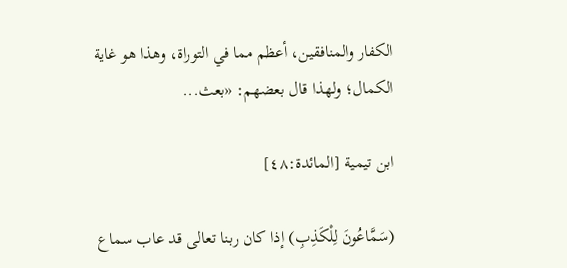الكفار والمنافقين، أعظم مما في التوراة، وهذا هو غاية الكمال؛ ولهذا قال بعضهم: «بعث...

ابن تيمية [المائدة:٤٨]

(سَمَّاعُونَ لِلْكَذِبِ) إذا كان ربنا تعالى قد عاب سماع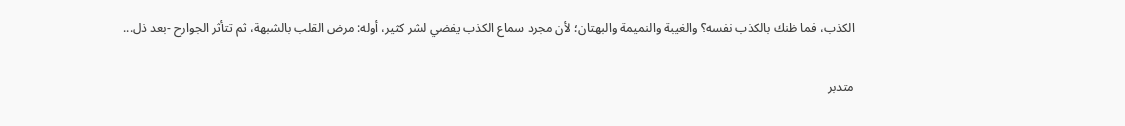الكذب، فما ظنك بالكذب نفسه؟ والغيبة والنميمة والبهتان؛ لأن مجرد سماع الكذب يفضي لشر كثير، أوله: مرض القلب بالشبهة، ثم تتأثر الجوارح -بعد ذل...

متدبر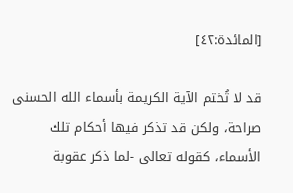[المائدة:٤٢]

قد لا تُختم الآية الكريمة بأسماء الله الحسنى صراحة، ولكن قد تذكر فيها أحكام تلك الأسماء، كقوله تعالى -لما ذكر عقوبة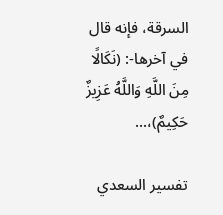السرقة، فإنه قال في آخرها-: (نَكَالًا مِنَ اللَّهِ وَاللَّهُ عَزِيزٌ حَكِيمٌ)،...

تفسير السعدي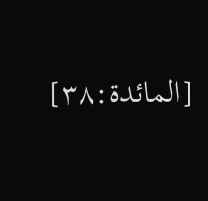[المائدة:٣٨]